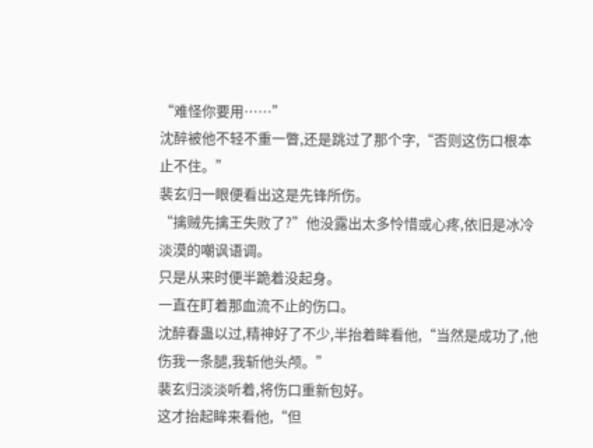“难怪你要用……”
沈醉被他不轻不重一瞥,还是跳过了那个字,“否则这伤口根本止不住。”
裴玄归一眼便看出这是先锋所伤。
“擒贼先擒王失败了?”他没露出太多怜惜或心疼,依旧是冰冷淡漠的嘲讽语调。
只是从来时便半跪着没起身。
一直在盯着那血流不止的伤口。
沈醉春蛊以过,精神好了不少,半抬着眸看他,“当然是成功了,他伤我一条腿,我斩他头颅。”
裴玄归淡淡听着,将伤口重新包好。
这才抬起眸来看他,“但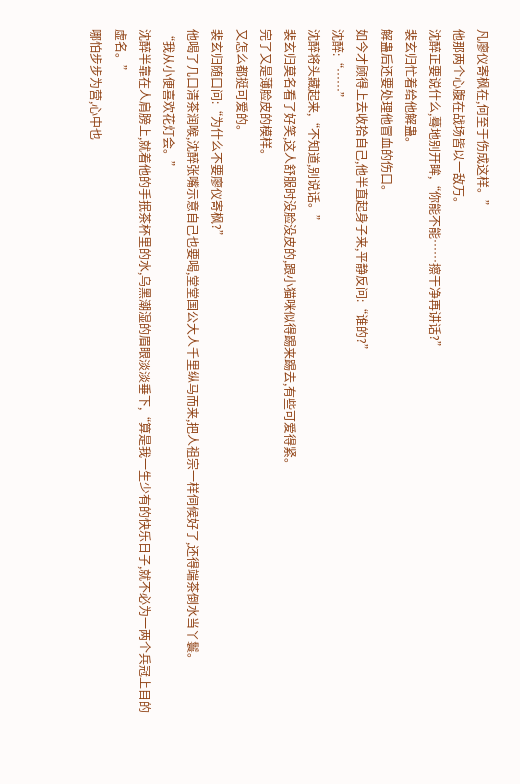凡廖仪寄枫在,何至于伤成这样。”
他那两个心腹在战场皆以一敌万。
沈醉正要说什么,蓦地别开眸,“你能不能……擦干净再讲话?”
裴玄归忙着给他解蛊。
解蛊后还要处理他冒血的伤口。
如今才顾得上去收拾自己,他半直起身子来,平静反问:“谁的?”
沈醉:“……”
沈醉将头藏起来,“不知道,别说话。”
裴玄归莫名看了好笑,这人舒服时没脸没皮的,跟小猫咪似得踢来踢去,有些可爱得紧。
完了又是薄脸皮的模样。
又怎么都挺可爱的。
裴玄归随口问:“为什么不要廖仪寄枫?”
他喝了几口清茶润喉,沈醉张嘴示意自己也要喝,堂堂国公大人千里纵马而来,把人祖宗一样伺候好了,还得端茶倒水当丫鬟。
“我从小便喜欢花灯会。”
沈醉半靠在人肩膀上,就着他的手抿茶杯里的水,乌黑潮湿的眉眼淡淡垂下,“算是我一生少有的快乐日子,就不必为一两个兵冠上目的虚名。”
哪怕步步为营,心中也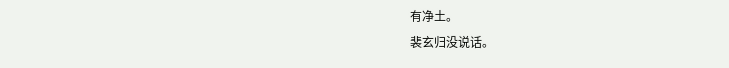有净土。
裴玄归没说话。